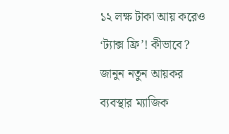১২ লক্ষ টাকা আয় করেও ‘ট্যাক্স ফ্রি’! কীভাবে? জানুন নতুন আয়কর ব্যবস্থার ম্যাজিক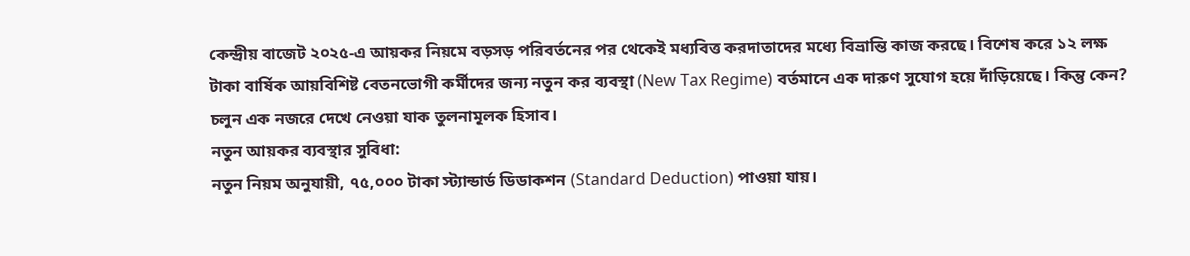কেন্দ্রীয় বাজেট ২০২৫-এ আয়কর নিয়মে বড়সড় পরিবর্তনের পর থেকেই মধ্যবিত্ত করদাতাদের মধ্যে বিভ্রান্তি কাজ করছে। বিশেষ করে ১২ লক্ষ টাকা বার্ষিক আয়বিশিষ্ট বেতনভোগী কর্মীদের জন্য নতুন কর ব্যবস্থা (New Tax Regime) বর্তমানে এক দারুণ সুযোগ হয়ে দাঁড়িয়েছে। কিন্তু কেন? চলুন এক নজরে দেখে নেওয়া যাক তুলনামূলক হিসাব।
নতুন আয়কর ব্যবস্থার সুবিধা:
নতুন নিয়ম অনুযায়ী, ৭৫,০০০ টাকা স্ট্যান্ডার্ড ডিডাকশন (Standard Deduction) পাওয়া যায়।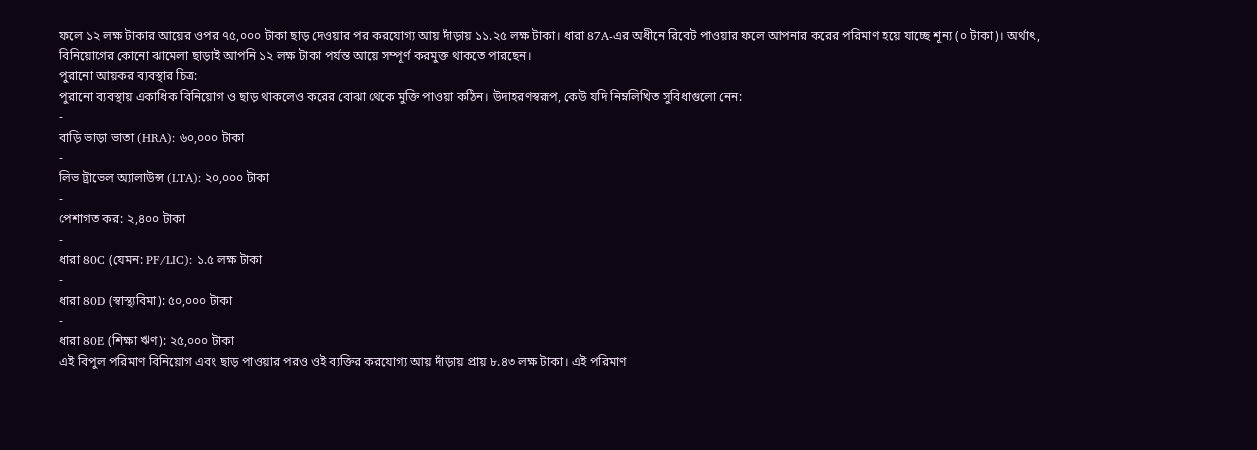ফলে ১২ লক্ষ টাকার আয়ের ওপর ৭৫,০০০ টাকা ছাড় দেওয়ার পর করযোগ্য আয় দাঁড়ায় ১১.২৫ লক্ষ টাকা। ধারা 87A-এর অধীনে রিবেট পাওয়ার ফলে আপনার করের পরিমাণ হয়ে যাচ্ছে শূন্য (০ টাকা)। অর্থাৎ, বিনিয়োগের কোনো ঝামেলা ছাড়াই আপনি ১২ লক্ষ টাকা পর্যন্ত আয়ে সম্পূর্ণ করমুক্ত থাকতে পারছেন।
পুরানো আয়কর ব্যবস্থার চিত্র:
পুরানো ব্যবস্থায় একাধিক বিনিয়োগ ও ছাড় থাকলেও করের বোঝা থেকে মুক্তি পাওয়া কঠিন। উদাহরণস্বরূপ, কেউ যদি নিম্নলিখিত সুবিধাগুলো নেন:
-
বাড়ি ভাড়া ভাতা (HRA): ৬০,০০০ টাকা
-
লিভ ট্রাভেল অ্যালাউন্স (LTA): ২০,০০০ টাকা
-
পেশাগত কর: ২,৪০০ টাকা
-
ধারা 80C (যেমন: PF/LIC): ১.৫ লক্ষ টাকা
-
ধারা 80D (স্বাস্থ্যবিমা): ৫০,০০০ টাকা
-
ধারা 80E (শিক্ষা ঋণ): ২৫,০০০ টাকা
এই বিপুল পরিমাণ বিনিয়োগ এবং ছাড় পাওয়ার পরও ওই ব্যক্তির করযোগ্য আয় দাঁড়ায় প্রায় ৮.৪৩ লক্ষ টাকা। এই পরিমাণ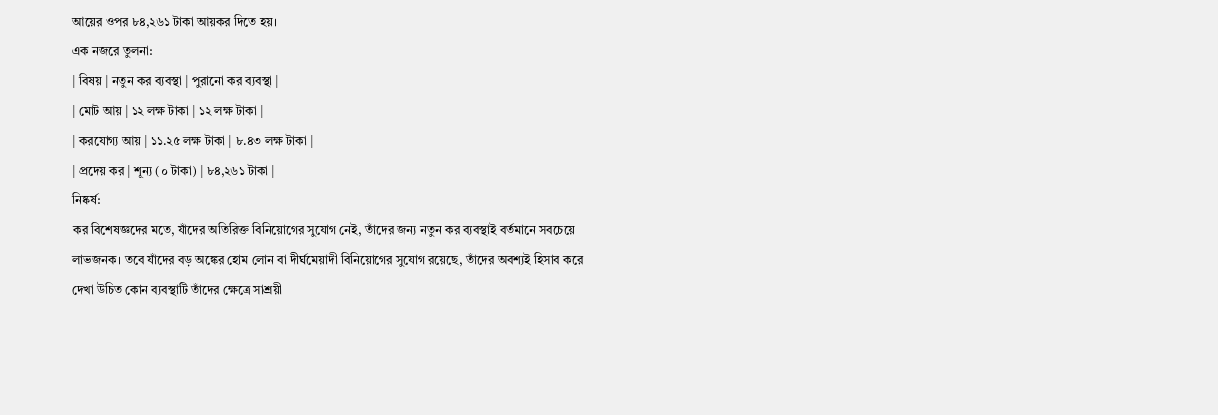আয়ের ওপর ৮৪,২৬১ টাকা আয়কর দিতে হয়।
এক নজরে তুলনা:
| বিষয় | নতুন কর ব্যবস্থা | পুরানো কর ব্যবস্থা |
| মোট আয় | ১২ লক্ষ টাকা | ১২ লক্ষ টাকা |
| করযোগ্য আয় | ১১.২৫ লক্ষ টাকা | ৮.৪৩ লক্ষ টাকা |
| প্রদেয় কর | শূন্য (০ টাকা) | ৮৪,২৬১ টাকা |
নিষ্কর্ষ:
কর বিশেষজ্ঞদের মতে, যাঁদের অতিরিক্ত বিনিয়োগের সুযোগ নেই, তাঁদের জন্য নতুন কর ব্যবস্থাই বর্তমানে সবচেয়ে লাভজনক। তবে যাঁদের বড় অঙ্কের হোম লোন বা দীর্ঘমেয়াদী বিনিয়োগের সুযোগ রয়েছে, তাঁদের অবশ্যই হিসাব করে দেখা উচিত কোন ব্যবস্থাটি তাঁদের ক্ষেত্রে সাশ্রয়ী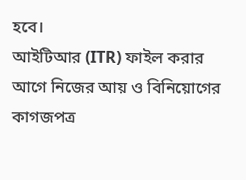হবে।
আইটিআর (ITR) ফাইল করার আগে নিজের আয় ও বিনিয়োগের কাগজপত্র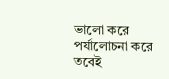ভালো করে পর্যালোচনা করে তবেই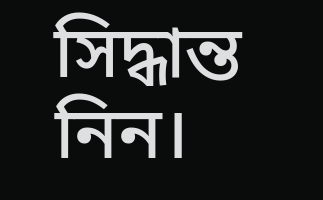সিদ্ধান্ত নিন।